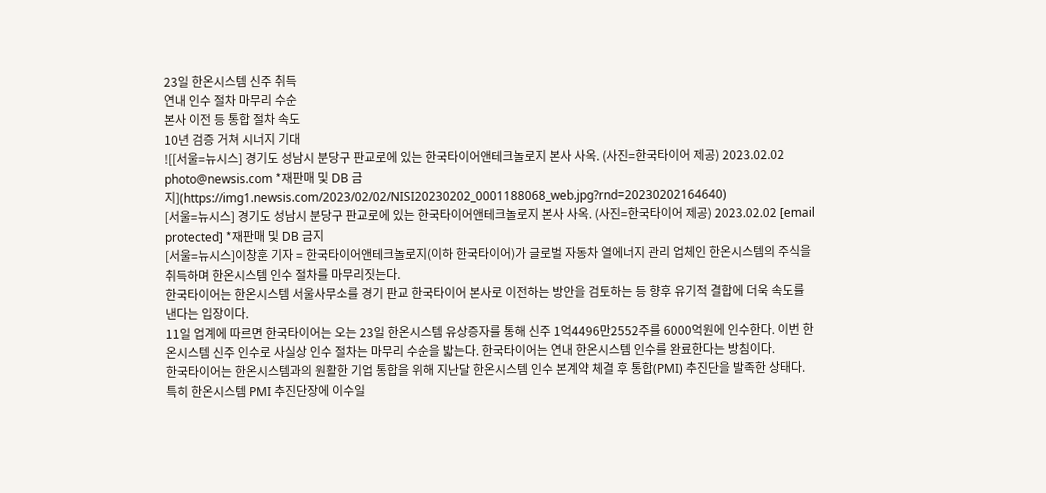23일 한온시스템 신주 취득
연내 인수 절차 마무리 수순
본사 이전 등 통합 절차 속도
10년 검증 거쳐 시너지 기대
![[서울=뉴시스] 경기도 성남시 분당구 판교로에 있는 한국타이어앤테크놀로지 본사 사옥. (사진=한국타이어 제공) 2023.02.02 photo@newsis.com *재판매 및 DB 금지](https://img1.newsis.com/2023/02/02/NISI20230202_0001188068_web.jpg?rnd=20230202164640)
[서울=뉴시스] 경기도 성남시 분당구 판교로에 있는 한국타이어앤테크놀로지 본사 사옥. (사진=한국타이어 제공) 2023.02.02 [email protected] *재판매 및 DB 금지
[서울=뉴시스]이창훈 기자 = 한국타이어앤테크놀로지(이하 한국타이어)가 글로벌 자동차 열에너지 관리 업체인 한온시스템의 주식을 취득하며 한온시스템 인수 절차를 마무리짓는다.
한국타이어는 한온시스템 서울사무소를 경기 판교 한국타이어 본사로 이전하는 방안을 검토하는 등 향후 유기적 결합에 더욱 속도를 낸다는 입장이다.
11일 업계에 따르면 한국타이어는 오는 23일 한온시스템 유상증자를 통해 신주 1억4496만2552주를 6000억원에 인수한다. 이번 한온시스템 신주 인수로 사실상 인수 절차는 마무리 수순을 밟는다. 한국타이어는 연내 한온시스템 인수를 완료한다는 방침이다.
한국타이어는 한온시스템과의 원활한 기업 통합을 위해 지난달 한온시스템 인수 본계약 체결 후 통합(PMI) 추진단을 발족한 상태다.
특히 한온시스템 PMI 추진단장에 이수일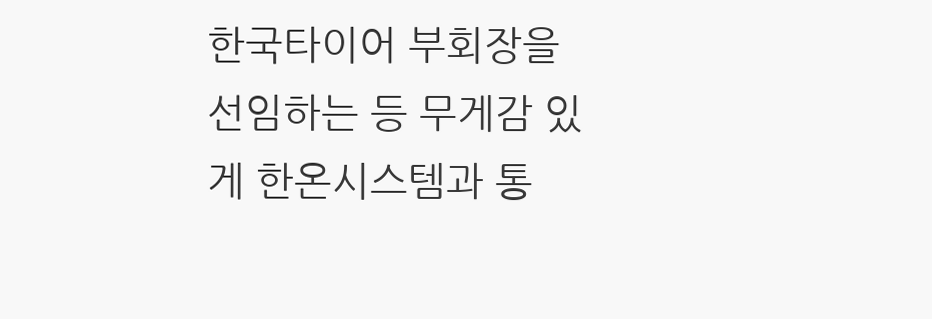한국타이어 부회장을 선임하는 등 무게감 있게 한온시스템과 통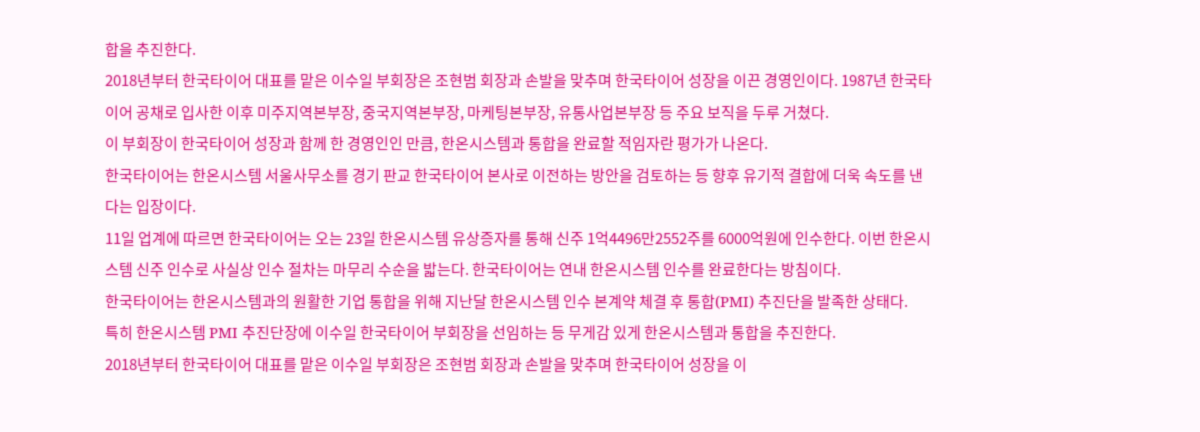합을 추진한다.
2018년부터 한국타이어 대표를 맡은 이수일 부회장은 조현범 회장과 손발을 맞추며 한국타이어 성장을 이끈 경영인이다. 1987년 한국타이어 공채로 입사한 이후 미주지역본부장, 중국지역본부장, 마케팅본부장, 유통사업본부장 등 주요 보직을 두루 거쳤다.
이 부회장이 한국타이어 성장과 함께 한 경영인인 만큼, 한온시스템과 통합을 완료할 적임자란 평가가 나온다.
한국타이어는 한온시스템 서울사무소를 경기 판교 한국타이어 본사로 이전하는 방안을 검토하는 등 향후 유기적 결합에 더욱 속도를 낸다는 입장이다.
11일 업계에 따르면 한국타이어는 오는 23일 한온시스템 유상증자를 통해 신주 1억4496만2552주를 6000억원에 인수한다. 이번 한온시스템 신주 인수로 사실상 인수 절차는 마무리 수순을 밟는다. 한국타이어는 연내 한온시스템 인수를 완료한다는 방침이다.
한국타이어는 한온시스템과의 원활한 기업 통합을 위해 지난달 한온시스템 인수 본계약 체결 후 통합(PMI) 추진단을 발족한 상태다.
특히 한온시스템 PMI 추진단장에 이수일 한국타이어 부회장을 선임하는 등 무게감 있게 한온시스템과 통합을 추진한다.
2018년부터 한국타이어 대표를 맡은 이수일 부회장은 조현범 회장과 손발을 맞추며 한국타이어 성장을 이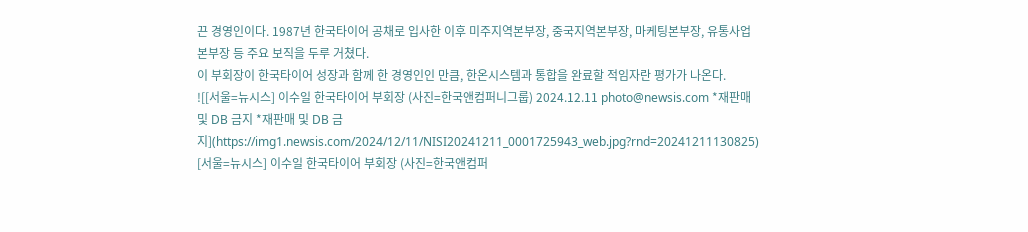끈 경영인이다. 1987년 한국타이어 공채로 입사한 이후 미주지역본부장, 중국지역본부장, 마케팅본부장, 유통사업본부장 등 주요 보직을 두루 거쳤다.
이 부회장이 한국타이어 성장과 함께 한 경영인인 만큼, 한온시스템과 통합을 완료할 적임자란 평가가 나온다.
![[서울=뉴시스] 이수일 한국타이어 부회장 (사진=한국앤컴퍼니그룹) 2024.12.11 photo@newsis.com *재판매 및 DB 금지 *재판매 및 DB 금지](https://img1.newsis.com/2024/12/11/NISI20241211_0001725943_web.jpg?rnd=20241211130825)
[서울=뉴시스] 이수일 한국타이어 부회장 (사진=한국앤컴퍼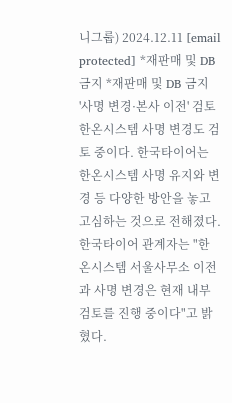니그룹) 2024.12.11 [email protected] *재판매 및 DB 금지 *재판매 및 DB 금지
'사명 변경·본사 이전' 검토
한온시스템 사명 변경도 검토 중이다. 한국타이어는 한온시스템 사명 유지와 변경 등 다양한 방안을 놓고 고심하는 것으로 전해졌다.
한국타이어 관계자는 "한온시스템 서울사무소 이전과 사명 변경은 현재 내부 검토를 진행 중이다"고 밝혔다.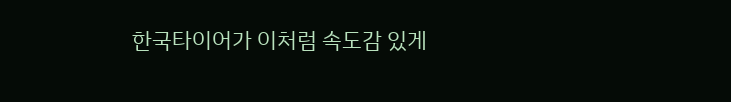한국타이어가 이처럼 속도감 있게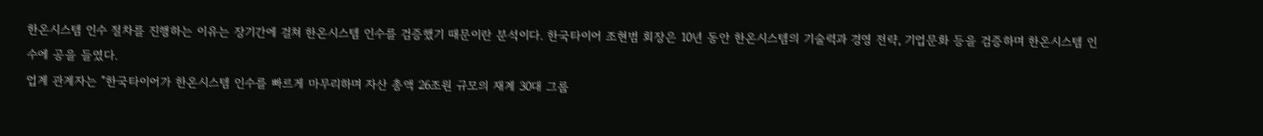한온시스템 인수 절차를 진행하는 이유는 장기간에 걸쳐 한온시스템 인수를 검증했기 때문이란 분석이다. 한국타이어 조현범 회장은 10년 동안 한온시스템의 기술력과 경영 전략, 기업문화 등을 검증하며 한온시스템 인수에 공을 들였다.
업계 관계자는 "한국타이어가 한온시스템 인수를 빠르게 마무리하며 자산 총액 26조원 규모의 재계 30대 그룹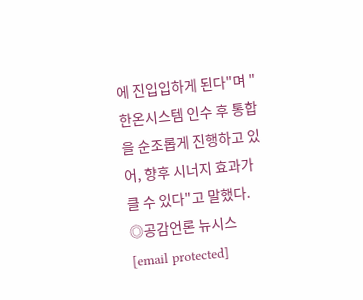에 진입입하게 된다"며 "한온시스템 인수 후 통합을 순조롭게 진행하고 있어, 향후 시너지 효과가 클 수 있다"고 말했다.
◎공감언론 뉴시스 [email protected]